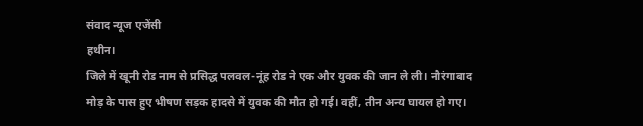संवाद न्यूज एजेंसी
हथीन।
जिले में खूनी रोड नाम से प्रसिद्ध पलवल-नूंह रोड ने एक और युवक की जान ले ली। नौरंगाबाद मोड़ के पास हुए भीषण सड़क हादसे में युवक की मौत हो गई। वहीं, तीन अन्य घायल हो गए।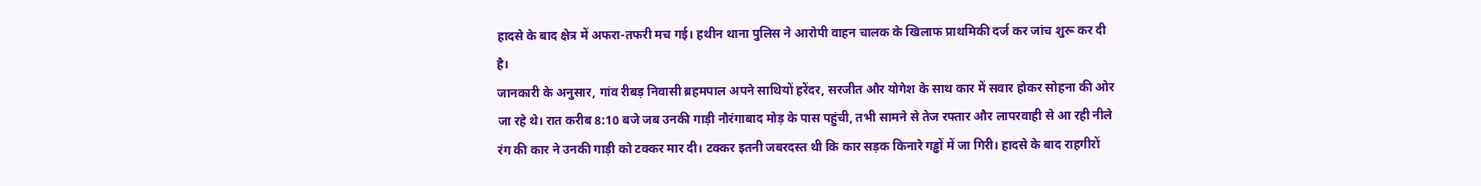हादसे के बाद क्षेत्र में अफरा-तफरी मच गई। हथीन थाना पुलिस ने आरोपी वाहन चालक के खिलाफ प्राथमिकी दर्ज कर जांच शुरू कर दी है।
जानकारी के अनुसार, गांव रीबड़ निवासी ब्रहमपाल अपने साथियों हरेंदर, सरजीत और योगेश के साथ कार में सवार होकर सोहना की ओर जा रहे थे। रात करीब 8:10 बजे जब उनकी गाड़ी नौरंगाबाद मोड़ के पास पहुंची, तभी सामने से तेज रफ्तार और लापरवाही से आ रही नीले रंग की कार ने उनकी गाड़ी को टक्कर मार दी। टक्कर इतनी जबरदस्त थी कि कार सड़क किनारे गड्ढों में जा गिरी। हादसे के बाद राहगीरों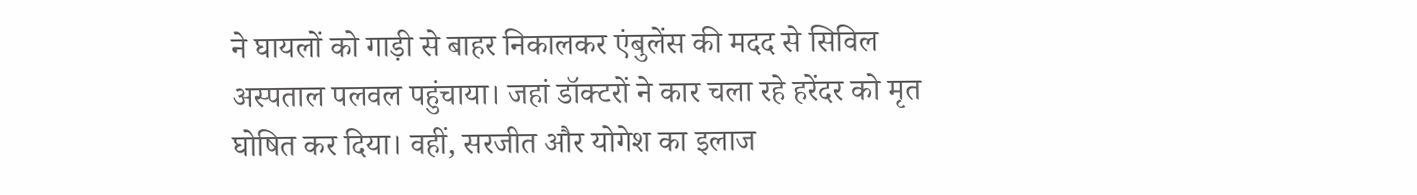ने घायलों को गाड़ी से बाहर निकालकर एंबुलेंस की मदद से सिविल अस्पताल पलवल पहुंचाया। जहां डॉक्टरों ने कार चला रहे हरेंदर को मृत घोषित कर दिया। वहीं, सरजीत और योगेश का इलाज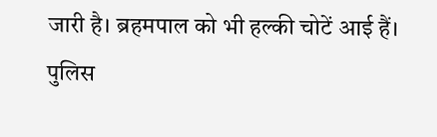जारी है। ब्रहमपाल को भी हल्की चोटें आई हैं। पुलिस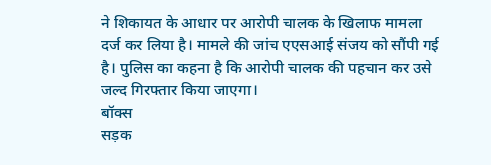ने शिकायत के आधार पर आरोपी चालक के खिलाफ मामला दर्ज कर लिया है। मामले की जांच एएसआई संजय को सौंपी गई है। पुलिस का कहना है कि आरोपी चालक की पहचान कर उसे जल्द गिरफ्तार किया जाएगा।
बॉक्स
सड़क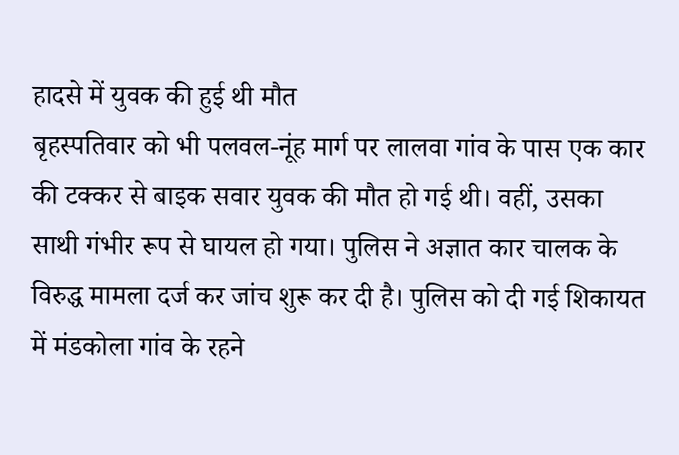हादसे में युवक की हुई थी मौत
बृहस्पतिवार को भी पलवल-नूंह मार्ग पर लालवा गांव के पास एक कार की टक्कर से बाइक सवार युवक की मौत हो गई थी। वहीं, उसका साथी गंभीर रूप से घायल हो गया। पुलिस ने अज्ञात कार चालक के विरुद्ध मामला दर्ज कर जांच शुरू कर दी है। पुलिस को दी गई शिकायत में मंडकोला गांव के रहने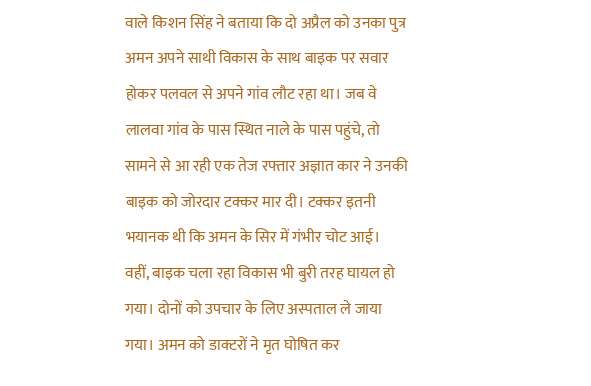वाले किशन सिंह ने बताया कि दो अप्रैल को उनका पुत्र अमन अपने साथी विकास के साथ बाइक पर सवार होकर पलवल से अपने गांव लौट रहा था। जब वे लालवा गांव के पास स्थित नाले के पास पहुंचे, तो सामने से आ रही एक तेज रफ्तार अज्ञात कार ने उनकी बाइक को जोरदार टक्कर मार दी। टक्कर इतनी भयानक थी कि अमन के सिर में गंभीर चोट आई। वहीं, बाइक चला रहा विकास भी बुरी तरह घायल हो गया। दोनों को उपचार के लिए अस्पताल ले जाया गया। अमन को डाक्टरों ने मृत घोषित कर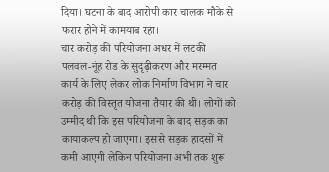दिया। घटना के बाद आरोपी कार चालक मौके से फरार होने में कामयाब रहा।
चार करोड़ की परियोजना अधर में लटकी
पलवल-नूंह रोड के सुदृढ़ीकरण और मरम्मत कार्य के लिए लेकर लोक निर्माण विभाग ने चार करोड़ की विस्तृत योजना तैयार की थी। लोगों को उम्मीद थी कि इस परियोजना के बाद सड़क का कायाकल्प हो जाएगा। इससे सड़क हादसों में कमी आएगी लेकिन परियोजना अभी तक शुरू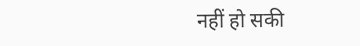नहीं हो सकी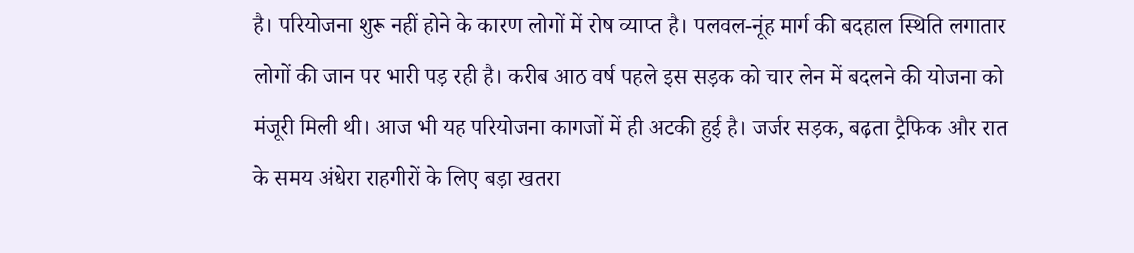है। परियोजना शुरू नहीं होने के कारण लोगों में रोष व्याप्त है। पलवल-नूंह मार्ग की बदहाल स्थिति लगातार लोगों की जान पर भारी पड़ रही है। करीब आठ वर्ष पहले इस सड़क को चार लेन में बदलने की योजना को मंजूरी मिली थी। आज भी यह परियोजना कागजों में ही अटकी हुई है। जर्जर सड़क, बढ़ता ट्रैफिक और रात के समय अंधेरा राहगीरों के लिए बड़ा खतरा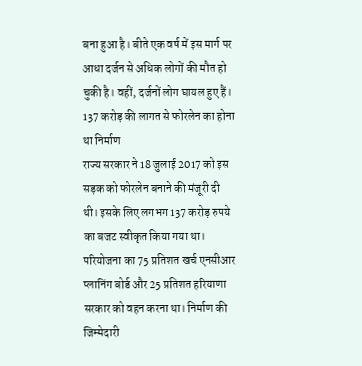बना हुआ है। बीते एक वर्ष में इस मार्ग पर आधा दर्जन से अधिक लोगों की मौत हो चुकी है। वहीं, दर्जनों लोग घायल हुए हैं।
137 करोड़ की लागत से फोरलेन का होना था निर्माण
राज्य सरकार ने 18 जुलाई 2017 को इस सड़क को फोरलेन बनाने की मंजूरी दी थी। इसके लिए लगभग 137 करोड़ रुपये का बजट स्वीकृत किया गया था। परियोजना का 75 प्रतिशत खर्च एनसीआर प्लानिंग बोर्ड और 25 प्रतिशत हरियाणा सरकार को वहन करना था। निर्माण की जिम्मेदारी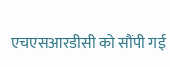एचएसआरडीसी को सौंपी गई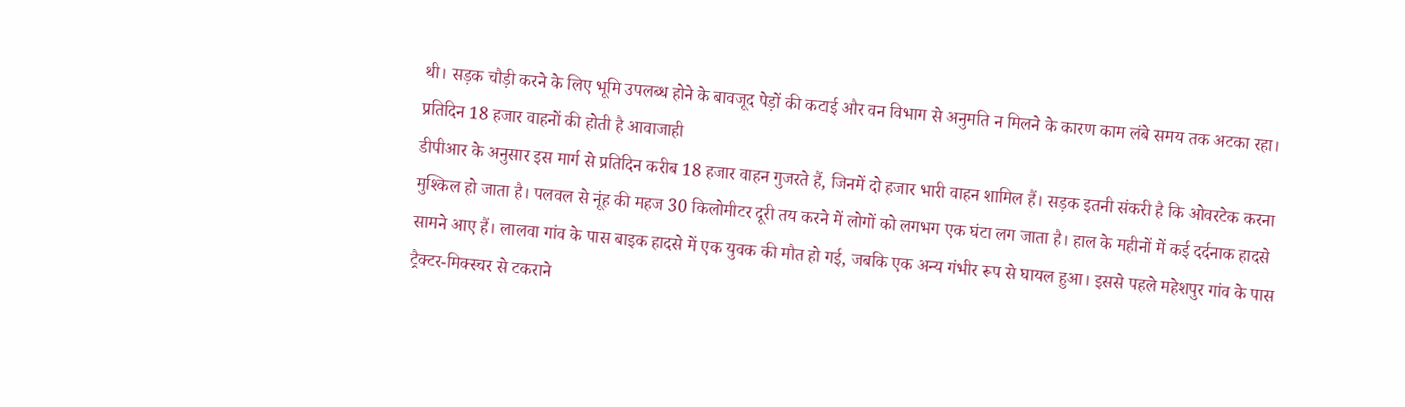थी। सड़क चौड़ी करने के लिए भूमि उपलब्ध होने के बावजूद पेड़ों की कटाई और वन विभाग से अनुमति न मिलने के कारण काम लंबे समय तक अटका रहा।
प्रतिदिन 18 हजार वाहनों की होती है आवाजाही
डीपीआर के अनुसार इस मार्ग से प्रतिदिन करीब 18 हजार वाहन गुजरते हैं, जिनमें दो हजार भारी वाहन शामिल हैं। सड़क इतनी संकरी है कि ओवरटेक करना मुश्किल हो जाता है। पलवल से नूंह की महज 30 किलोमीटर दूरी तय करने में लोगों को लगभग एक घंटा लग जाता है। हाल के महीनों में कई दर्दनाक हादसे सामने आए हैं। लालवा गांव के पास बाइक हादसे में एक युवक की मौत हो गई, जबकि एक अन्य गंभीर रूप से घायल हुआ। इससे पहले महेशपुर गांव के पास ट्रैक्टर-मिक्स्चर से टकराने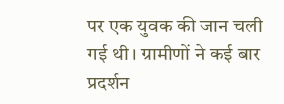पर एक युवक की जान चली गई थी। ग्रामीणों ने कई बार प्रदर्शन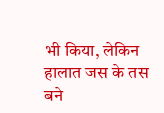भी किया, लेकिन हालात जस के तस बने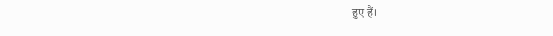हुए हैं।